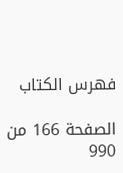فهرس الكتاب

الصفحة 166 من 990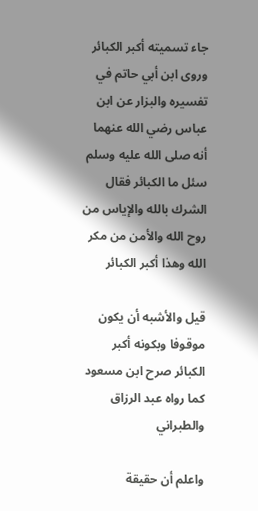جاء تسميته أكبر الكبائر وروى ابن أبي حاتم في تفسيره والبزار عن ابن عباس رضي الله عنهما أنه صلى الله عليه وسلم سئل ما الكبائر فقال الشرك بالله والإياس من روح الله والأمن من مكر الله وهذا أكبر الكبائر

قيل والأشبه أن يكون موقوفا وبكونه أكبر الكبائر صرح ابن مسعود كما رواه عبد الرزاق والطبراني

واعلم أن حقيقة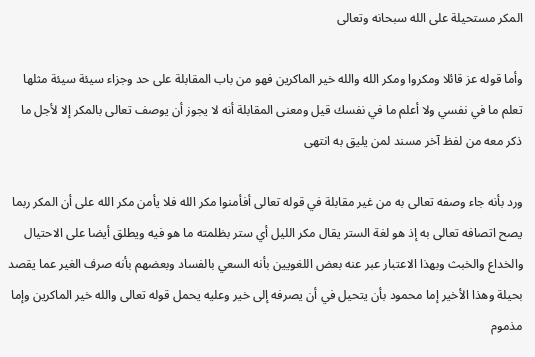المكر مستحيلة على الله سبحانه وتعالى

وأما قوله عز قائلا ومكروا ومكر الله والله خير الماكرين فهو من باب المقابلة على حد وجزاء سيئة سيئة مثلها تعلم ما في نفسي ولا أعلم ما في نفسك قيل ومعنى المقابلة أنه لا يجوز أن يوصف تعالى بالمكر إلا لأجل ما ذكر معه من لفظ آخر مسند لمن يليق به انتهى

ورد بأنه جاء وصفه تعالى به من غير مقابلة في قوله تعالى أفأمنوا مكر الله فلا يأمن مكر الله على أن المكر ربما يصح اتصافه تعالى به إذ هو لغة الستر يقال مكر الليل أي ستر بظلمته ما هو فيه ويطلق أيضا على الاحتيال والخداع والخبث وبهذا الاعتبار عبر عنه بعض اللغويين بأنه السعي بالفساد وبعضهم بأنه صرف الغير عما يقصد بحيلة وهذا الأخير إما محمود بأن يتحيل في أن يصرفه إلى خير وعليه يحمل قوله تعالى والله خير الماكرين وإما مذموم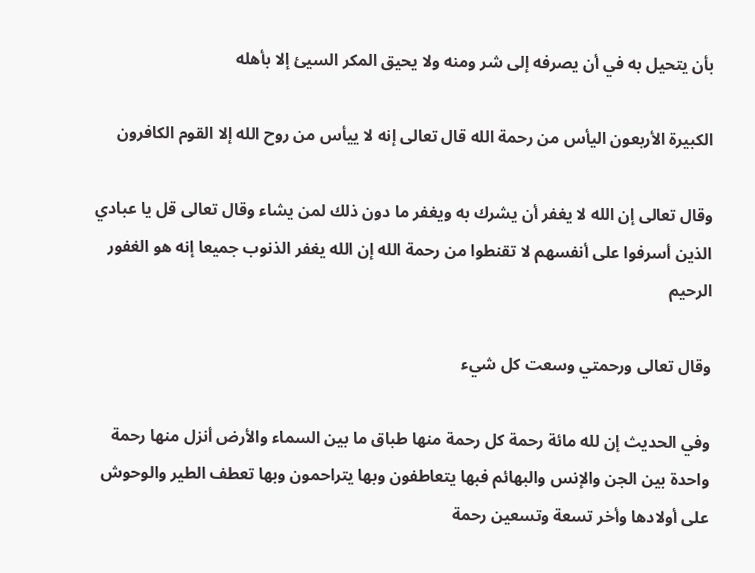بأن يتحيل به في أن يصرفه إلى شر ومنه ولا يحيق المكر السيئ إلا بأهله

الكبيرة الأربعون اليأس من رحمة الله قال تعالى إنه لا ييأس من روح الله إلا القوم الكافرون

وقال تعالى إن الله لا يغفر أن يشرك به ويغفر ما دون ذلك لمن يشاء وقال تعالى قل يا عبادي الذين أسرفوا على أنفسهم لا تقنطوا من رحمة الله إن الله يغفر الذنوب جميعا إنه هو الغفور الرحيم

وقال تعالى ورحمتي وسعت كل شيء

وفي الحديث إن لله مائة رحمة كل رحمة منها طباق ما بين السماء والأرض أنزل منها رحمة واحدة بين الجن والإنس والبهائم فبها يتعاطفون وبها يتراحمون وبها تعطف الطير والوحوش على أولادها وأخر تسعة وتسعين رحمة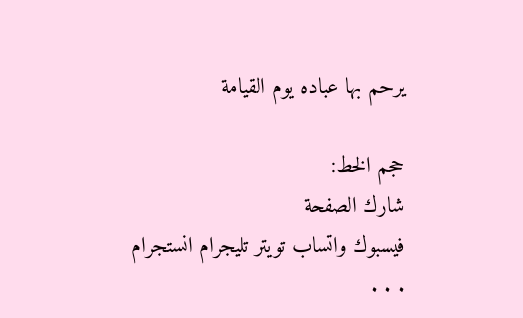يرحم بها عباده يوم القيامة

حجم الخط:
شارك الصفحة
فيسبوك واتساب تويتر تليجرام انستجرام
. . .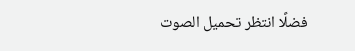فضلًا انتظر تحميل الصوت